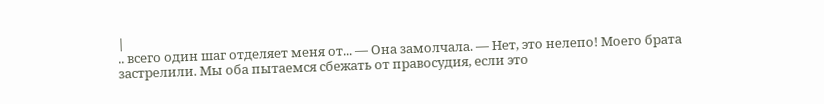|
.. всего один шаг отделяет меня от... — Она замолчала. — Нет, это нелепо! Моего брата застрелили. Мы оба пытаемся сбежать от правосудия, если это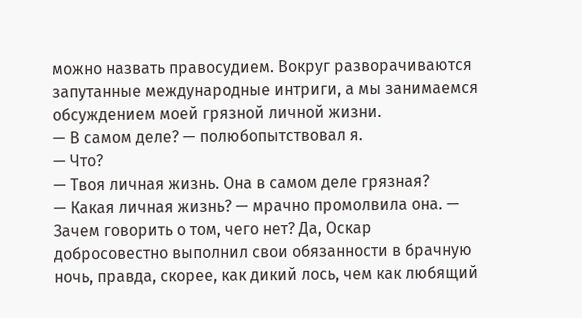можно назвать правосудием. Вокруг разворачиваются запутанные международные интриги, а мы занимаемся обсуждением моей грязной личной жизни.
— В самом деле? — полюбопытствовал я.
— Что?
— Твоя личная жизнь. Она в самом деле грязная?
— Какая личная жизнь? — мрачно промолвила она. — Зачем говорить о том, чего нет? Да, Оскар добросовестно выполнил свои обязанности в брачную ночь, правда, скорее, как дикий лось, чем как любящий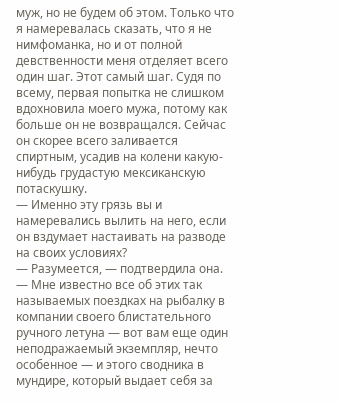муж, но не будем об этом. Только что я намеревалась сказать, что я не нимфоманка, но и от полной девственности меня отделяет всего один шаг. Этот самый шаг. Судя по всему, первая попытка не слишком вдохновила моего мужа, потому как больше он не возвращался. Сейчас он скорее всего заливается спиртным, усадив на колени какую-нибудь грудастую мексиканскую потаскушку.
— Именно эту грязь вы и намеревались вылить на него, если он вздумает настаивать на разводе на своих условиях?
— Разумеется, — подтвердила она. — Мне известно все об этих так называемых поездках на рыбалку в компании своего блистательного ручного летуна — вот вам еще один неподражаемый экземпляр, нечто особенное — и этого сводника в мундире, который выдает себя за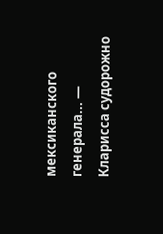мексиканского генерала... — Кларисса судорожно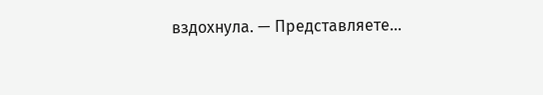вздохнула. — Представляете...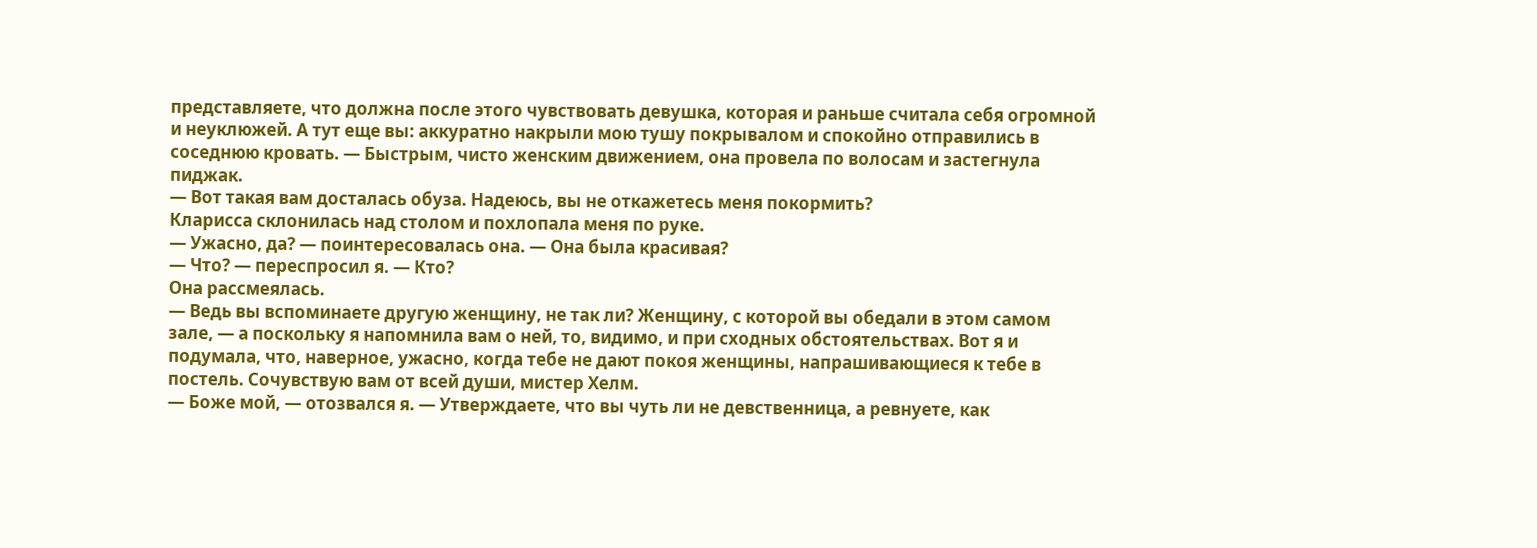представляете, что должна после этого чувствовать девушка, которая и раньше считала себя огромной и неуклюжей. А тут еще вы: аккуратно накрыли мою тушу покрывалом и спокойно отправились в соседнюю кровать. — Быстрым, чисто женским движением, она провела по волосам и застегнула пиджак.
— Вот такая вам досталась обуза. Надеюсь, вы не откажетесь меня покормить?
Кларисса склонилась над столом и похлопала меня по руке.
— Ужасно, да? — поинтересовалась она. — Она была красивая?
— Что? — переспросил я. — Кто?
Она рассмеялась.
— Ведь вы вспоминаете другую женщину, не так ли? Женщину, с которой вы обедали в этом самом зале, — а поскольку я напомнила вам о ней, то, видимо, и при сходных обстоятельствах. Вот я и подумала, что, наверное, ужасно, когда тебе не дают покоя женщины, напрашивающиеся к тебе в постель. Сочувствую вам от всей души, мистер Хелм.
— Боже мой, — отозвался я. — Утверждаете, что вы чуть ли не девственница, а ревнуете, как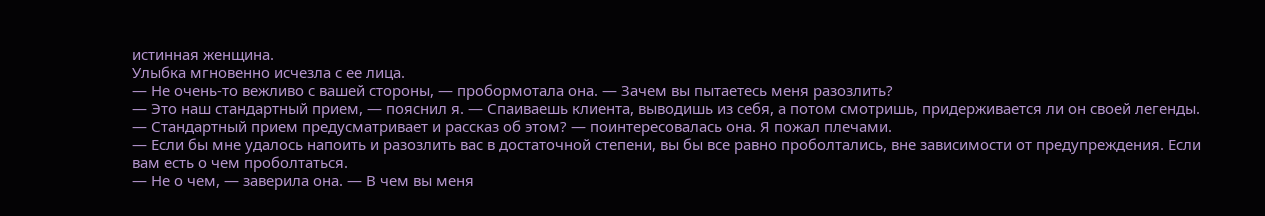истинная женщина.
Улыбка мгновенно исчезла с ее лица.
— Не очень-то вежливо с вашей стороны, — пробормотала она. — Зачем вы пытаетесь меня разозлить?
— Это наш стандартный прием, — пояснил я. — Спаиваешь клиента, выводишь из себя, а потом смотришь, придерживается ли он своей легенды.
— Стандартный прием предусматривает и рассказ об этом? — поинтересовалась она. Я пожал плечами.
— Если бы мне удалось напоить и разозлить вас в достаточной степени, вы бы все равно проболтались, вне зависимости от предупреждения. Если вам есть о чем проболтаться.
— Не о чем, — заверила она. — В чем вы меня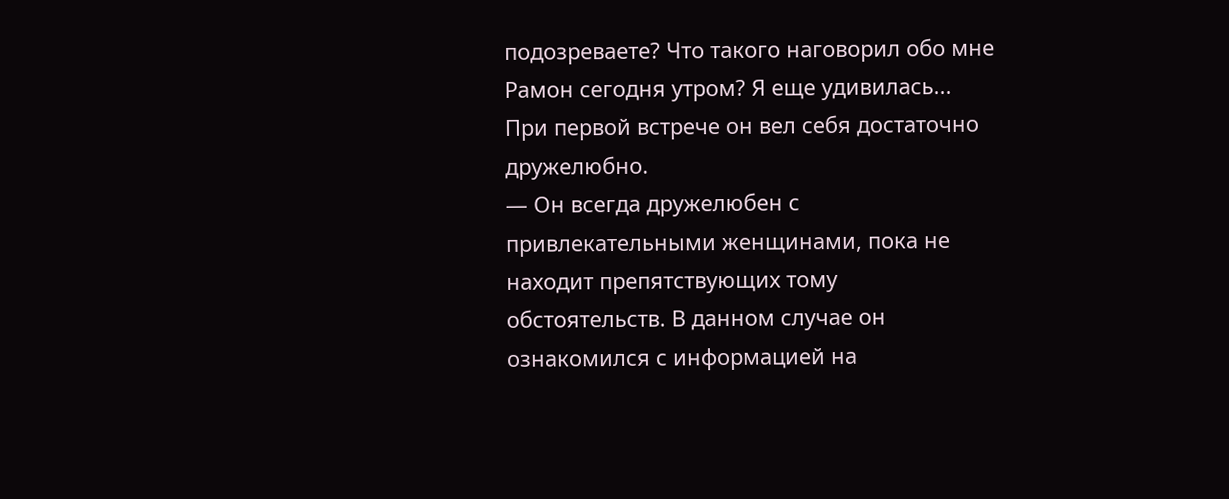подозреваете? Что такого наговорил обо мне Рамон сегодня утром? Я еще удивилась... При первой встрече он вел себя достаточно дружелюбно.
— Он всегда дружелюбен с привлекательными женщинами, пока не находит препятствующих тому обстоятельств. В данном случае он ознакомился с информацией на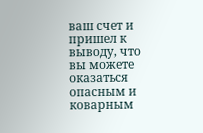ваш счет и пришел к выводу, что вы можете оказаться опасным и коварным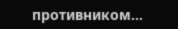противником...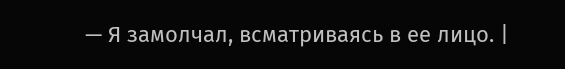— Я замолчал, всматриваясь в ее лицо. |